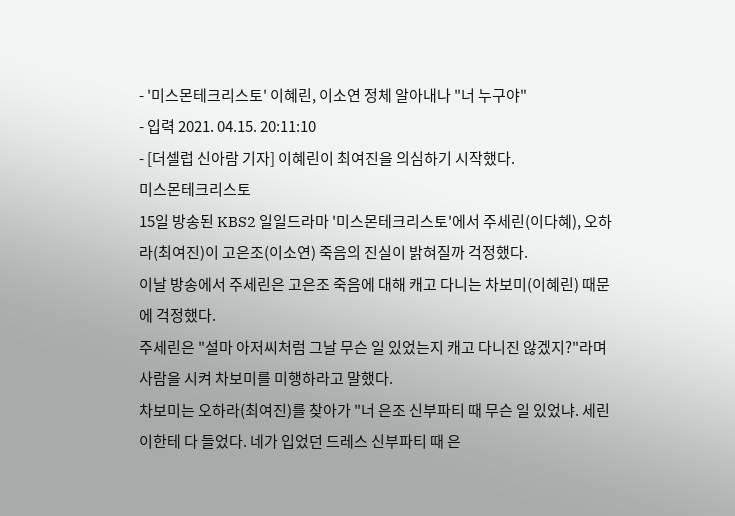- '미스몬테크리스토' 이혜린, 이소연 정체 알아내나 "너 누구야"
- 입력 2021. 04.15. 20:11:10
- [더셀럽 신아람 기자] 이혜린이 최여진을 의심하기 시작했다.
미스몬테크리스토
15일 방송된 KBS2 일일드라마 '미스몬테크리스토'에서 주세린(이다혜), 오하라(최여진)이 고은조(이소연) 죽음의 진실이 밝혀질까 걱정했다.
이날 방송에서 주세린은 고은조 죽음에 대해 캐고 다니는 차보미(이혜린) 때문에 걱정했다.
주세린은 "설마 아저씨처럼 그날 무슨 일 있었는지 캐고 다니진 않겠지?"라며 사람을 시켜 차보미를 미행하라고 말했다.
차보미는 오하라(최여진)를 찾아가 "너 은조 신부파티 때 무슨 일 있었냐. 세린이한테 다 들었다. 네가 입었던 드레스 신부파티 때 은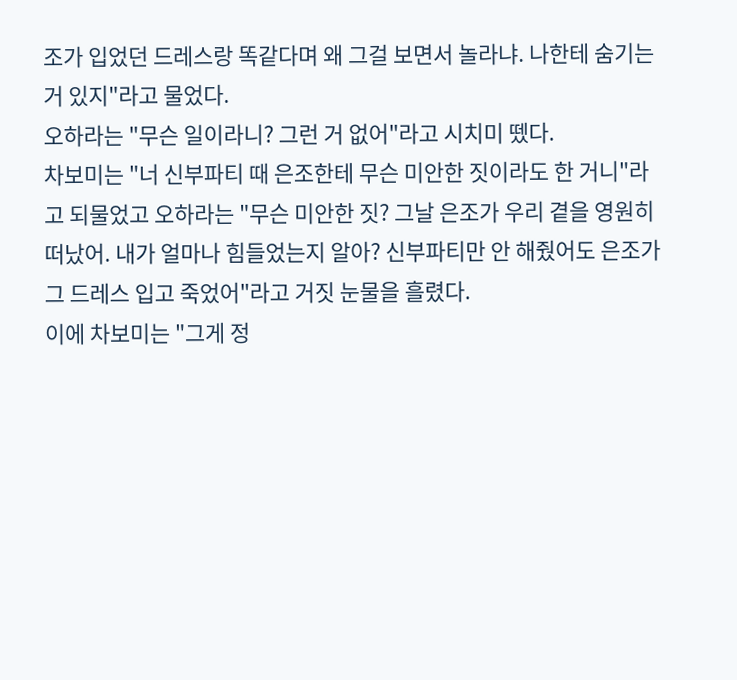조가 입었던 드레스랑 똑같다며 왜 그걸 보면서 놀라냐. 나한테 숨기는 거 있지"라고 물었다.
오하라는 "무슨 일이라니? 그런 거 없어"라고 시치미 뗐다.
차보미는 "너 신부파티 때 은조한테 무슨 미안한 짓이라도 한 거니"라고 되물었고 오하라는 "무슨 미안한 짓? 그날 은조가 우리 곁을 영원히 떠났어. 내가 얼마나 힘들었는지 알아? 신부파티만 안 해줬어도 은조가 그 드레스 입고 죽었어"라고 거짓 눈물을 흘렸다.
이에 차보미는 "그게 정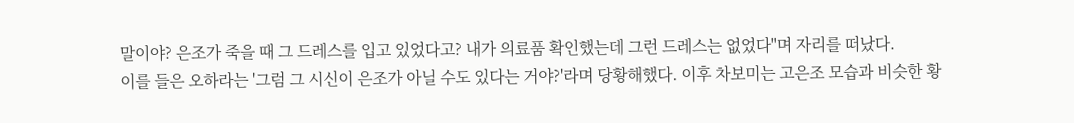말이야? 은조가 죽을 때 그 드레스를 입고 있었다고? 내가 의료품 확인했는데 그런 드레스는 없었다"며 자리를 떠났다.
이를 들은 오하라는 '그럼 그 시신이 은조가 아닐 수도 있다는 거야?'라며 당황해했다. 이후 차보미는 고은조 모습과 비슷한 황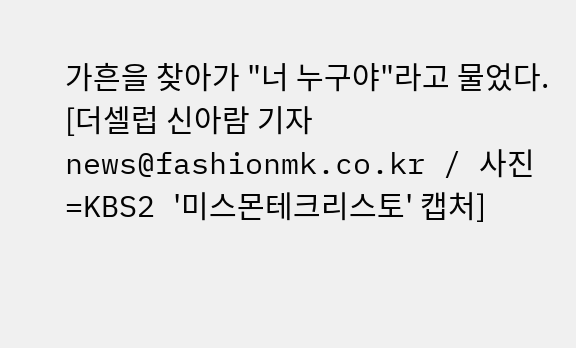가흔을 찾아가 "너 누구야"라고 물었다.
[더셀럽 신아람 기자 news@fashionmk.co.kr / 사진=KBS2 '미스몬테크리스토' 캡처]